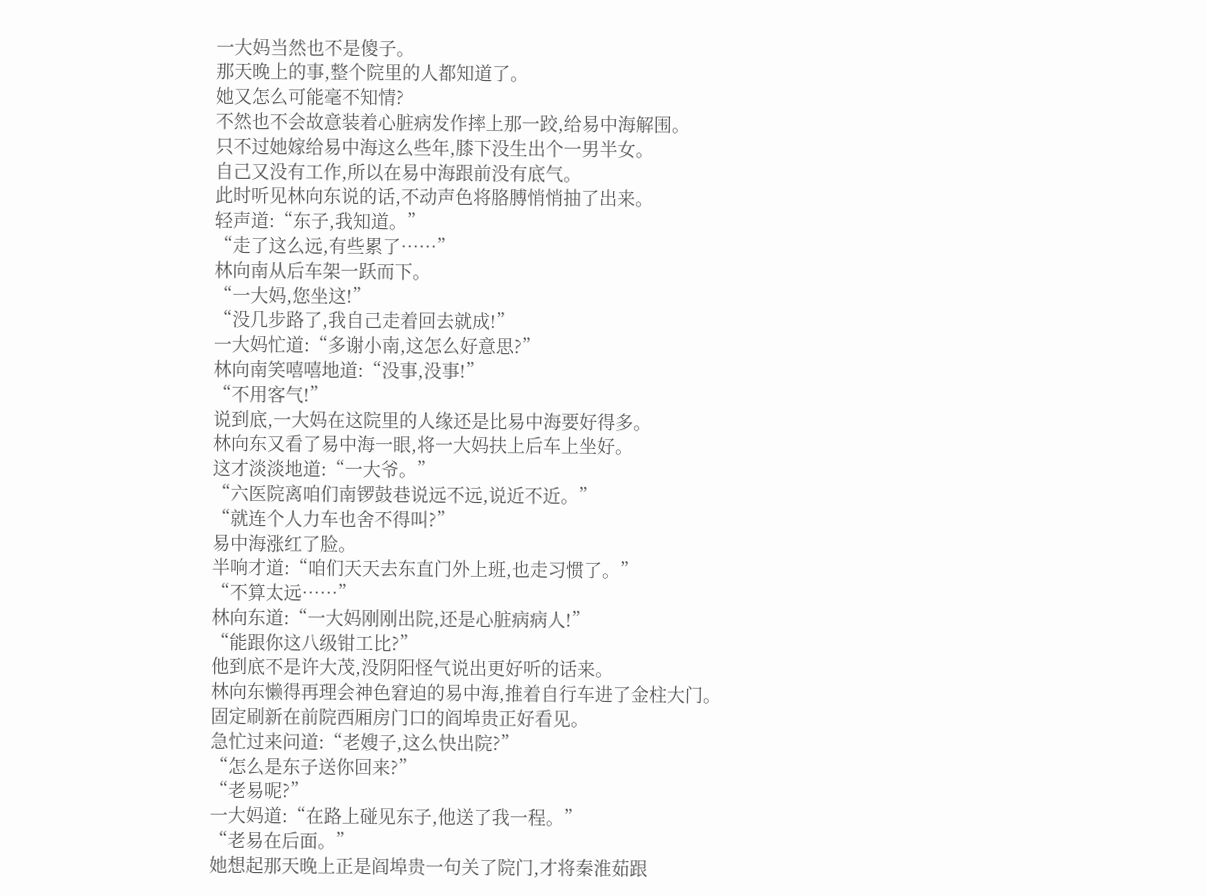一大妈当然也不是傻子。
那天晚上的事,整个院里的人都知道了。
她又怎么可能毫不知情?
不然也不会故意装着心脏病发作摔上那一跤,给易中海解围。
只不过她嫁给易中海这么些年,膝下没生出个一男半女。
自己又没有工作,所以在易中海跟前没有底气。
此时听见林向东说的话,不动声色将胳膊悄悄抽了出来。
轻声道:“东子,我知道。”
“走了这么远,有些累了……”
林向南从后车架一跃而下。
“一大妈,您坐这!”
“没几步路了,我自己走着回去就成!”
一大妈忙道:“多谢小南,这怎么好意思?”
林向南笑嘻嘻地道:“没事,没事!”
“不用客气!”
说到底,一大妈在这院里的人缘还是比易中海要好得多。
林向东又看了易中海一眼,将一大妈扶上后车上坐好。
这才淡淡地道:“一大爷。”
“六医院离咱们南锣鼓巷说远不远,说近不近。”
“就连个人力车也舍不得叫?”
易中海涨红了脸。
半响才道:“咱们天天去东直门外上班,也走习惯了。”
“不算太远……”
林向东道:“一大妈刚刚出院,还是心脏病病人!”
“能跟你这八级钳工比?”
他到底不是许大茂,没阴阳怪气说出更好听的话来。
林向东懒得再理会神色窘迫的易中海,推着自行车进了金柱大门。
固定刷新在前院西厢房门口的阎埠贵正好看见。
急忙过来问道:“老嫂子,这么快出院?”
“怎么是东子送你回来?”
“老易呢?”
一大妈道:“在路上碰见东子,他送了我一程。”
“老易在后面。”
她想起那天晚上正是阎埠贵一句关了院门,才将秦淮茹跟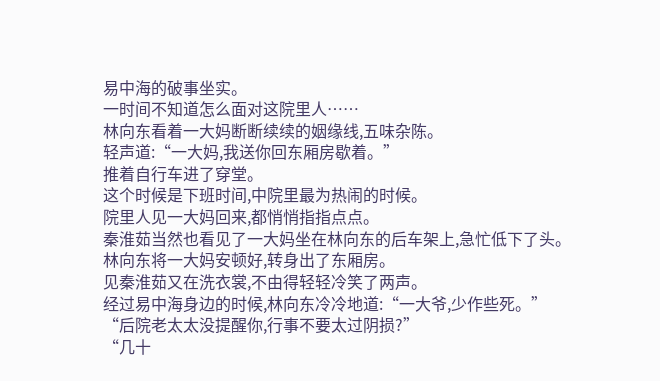易中海的破事坐实。
一时间不知道怎么面对这院里人……
林向东看着一大妈断断续续的姻缘线,五味杂陈。
轻声道:“一大妈,我送你回东厢房歇着。”
推着自行车进了穿堂。
这个时候是下班时间,中院里最为热闹的时候。
院里人见一大妈回来,都悄悄指指点点。
秦淮茹当然也看见了一大妈坐在林向东的后车架上,急忙低下了头。
林向东将一大妈安顿好,转身出了东厢房。
见秦淮茹又在洗衣裳,不由得轻轻冷笑了两声。
经过易中海身边的时候,林向东冷冷地道:“一大爷,少作些死。”
“后院老太太没提醒你,行事不要太过阴损?”
“几十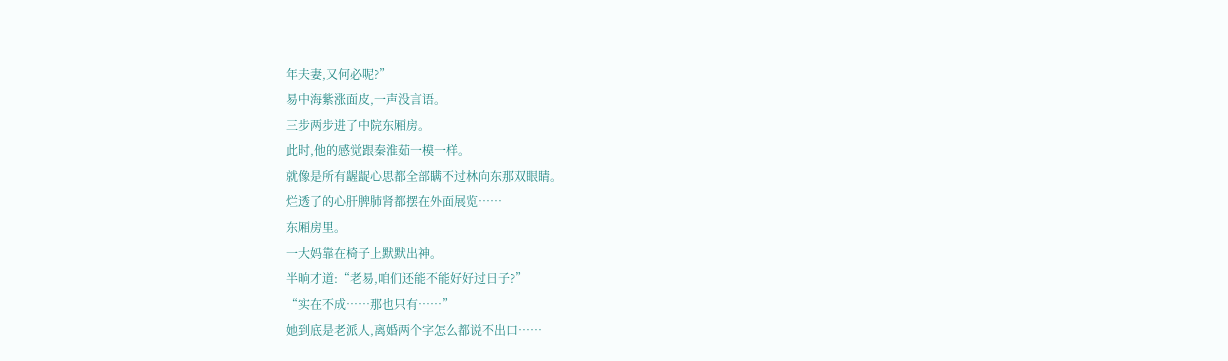年夫妻,又何必呢?”
易中海紫涨面皮,一声没言语。
三步两步进了中院东厢房。
此时,他的感觉跟秦淮茹一模一样。
就像是所有龌龊心思都全部瞒不过林向东那双眼睛。
烂透了的心肝脾肺肾都摆在外面展览……
东厢房里。
一大妈靠在椅子上默默出神。
半晌才道:“老易,咱们还能不能好好过日子?”
“实在不成……那也只有……”
她到底是老派人,离婚两个字怎么都说不出口……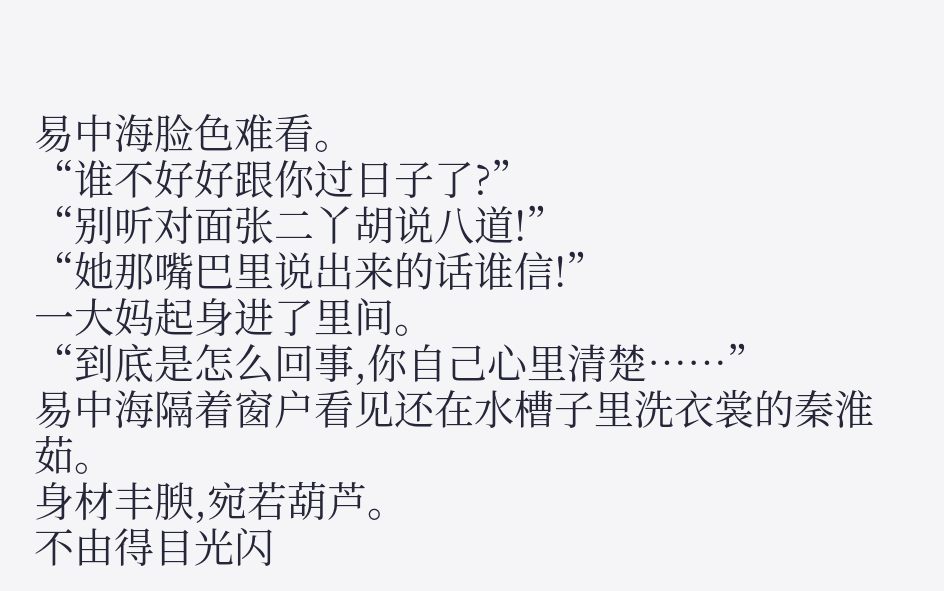易中海脸色难看。
“谁不好好跟你过日子了?”
“别听对面张二丫胡说八道!”
“她那嘴巴里说出来的话谁信!”
一大妈起身进了里间。
“到底是怎么回事,你自己心里清楚……”
易中海隔着窗户看见还在水槽子里洗衣裳的秦淮茹。
身材丰腴,宛若葫芦。
不由得目光闪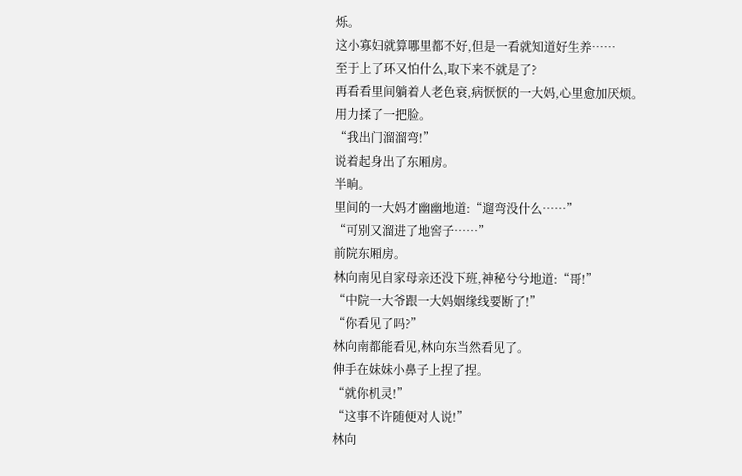烁。
这小寡妇就算哪里都不好,但是一看就知道好生养……
至于上了环又怕什么,取下来不就是了?
再看看里间躺着人老色衰,病恹恹的一大妈,心里愈加厌烦。
用力揉了一把脸。
“我出门溜溜弯!”
说着起身出了东厢房。
半晌。
里间的一大妈才幽幽地道:“遛弯没什么……”
“可别又溜进了地窖子……”
前院东厢房。
林向南见自家母亲还没下班,神秘兮兮地道:“哥!”
“中院一大爷跟一大妈姻缘线要断了!”
“你看见了吗?”
林向南都能看见,林向东当然看见了。
伸手在妹妹小鼻子上捏了捏。
“就你机灵!”
“这事不许随便对人说!”
林向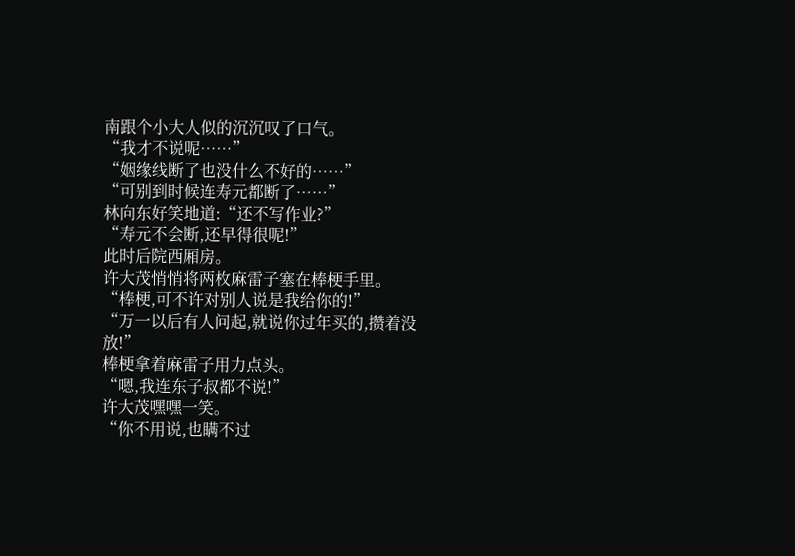南跟个小大人似的沉沉叹了口气。
“我才不说呢……”
“姻缘线断了也没什么不好的……”
“可别到时候连寿元都断了……”
林向东好笑地道:“还不写作业?”
“寿元不会断,还早得很呢!”
此时后院西厢房。
许大茂悄悄将两枚麻雷子塞在棒梗手里。
“棒梗,可不许对别人说是我给你的!”
“万一以后有人问起,就说你过年买的,攒着没放!”
棒梗拿着麻雷子用力点头。
“嗯,我连东子叔都不说!”
许大茂嘿嘿一笑。
“你不用说,也瞒不过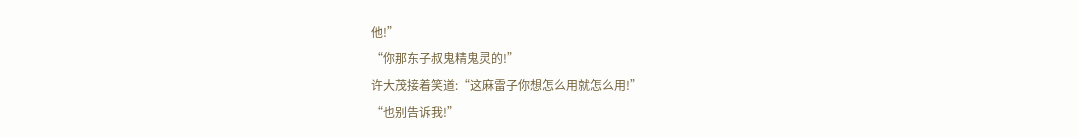他!”
“你那东子叔鬼精鬼灵的!”
许大茂接着笑道:“这麻雷子你想怎么用就怎么用!”
“也别告诉我!”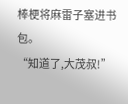棒梗将麻雷子塞进书包。
“知道了,大茂叔!”